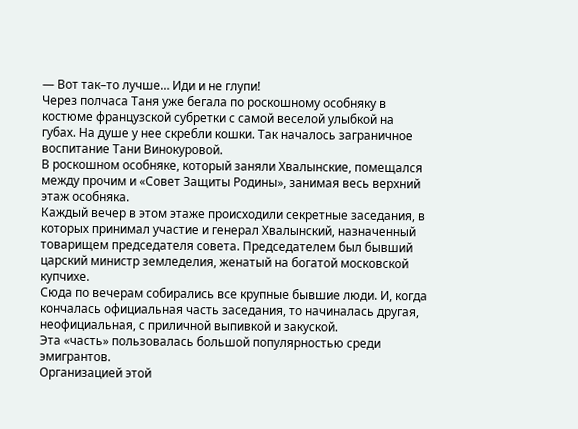— Вот так–то лучше… Иди и не глупи!
Через полчаса Таня уже бегала по роскошному особняку в костюме французской субретки с самой веселой улыбкой на губах. На душе у нее скребли кошки. Так началось заграничное воспитание Тани Винокуровой.
В роскошном особняке, который заняли Хвалынские, помещался между прочим и «Совет Защиты Родины», занимая весь верхний этаж особняка.
Каждый вечер в этом этаже происходили секретные заседания, в которых принимал участие и генерал Хвалынский, назначенный товарищем председателя совета. Председателем был бывший царский министр земледелия, женатый на богатой московской купчихе.
Сюда по вечерам собирались все крупные бывшие люди. И, когда кончалась официальная часть заседания, то начиналась другая, неофициальная, с приличной выпивкой и закуской.
Эта «часть» пользовалась большой популярностью среди эмигрантов.
Организацией этой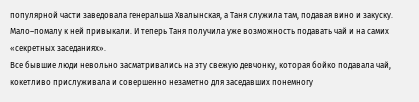популярной части заведовала генеральша Хвалынская, а Таня служила там, подавая вино и закуску.
Мало–помалу к ней привыкали. И теперь Таня получила уже возможность подавать чай и на самих «секретных заседаниях».
Все бывшие люди невольно засматривались на эту свежую девчонку, которая бойко подавала чай, кокетливо прислуживала и совершенно незаметно для заседавших понемногу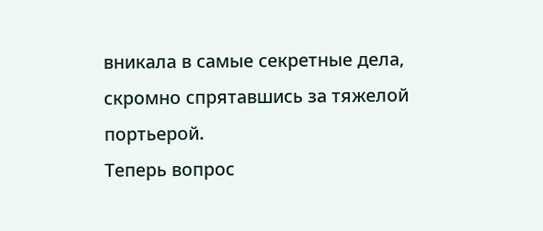вникала в самые секретные дела, скромно спрятавшись за тяжелой портьерой.
Теперь вопрос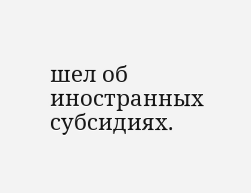шел об иностранных субсидиях.